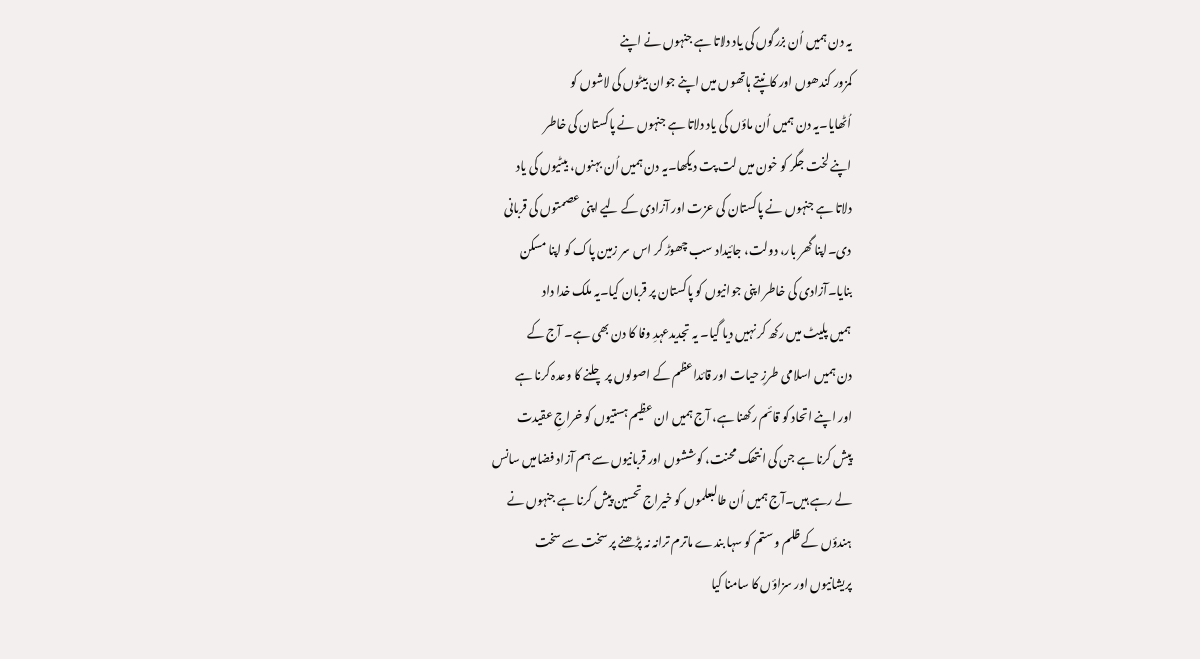یہ دن ہمیں اُن بزرگوں کی یاد دلاتا ہے جنہوں نے اپنے
کمزور کندھوں اور کانپتے ہاتھوں میں اپنے جوان بیٹوں کی لاشوں کو
اُٹھایا۔یہ دن ہمیں اُن ماؤں کی یاد دلاتا ہے جنہوں نے پاکستان کی خاطر
اپنے لخت جگر کو خون میں لت پت دیکھا۔یہ دن ہمیں اُن بہنوں، بیٹیوں کی یاد
دلاتا ہے جنہوں نے پاکستان کی عزت اور آزادی کے لیے اپنی عصمتوں کی قربانی
دی۔اپنا گھر بار، دولت، جائیداد سب چھوڑ کر اس سر زمین پاک کو اپنا مسکن
بنایا۔آزادی کی خاطر اپنی جوانیوں کو پاکستان پر قربان کیا۔یہ ملک خدا داد
ہمیں پلیٹ میں رکھ کر نہیں دیا گیا۔ یہ تجدیدعہدِ وفا کا دن بھی ہے۔ آج کے
دن ہمیں اسلامی طرزِ حیات اور قائداعظم کے اصولوں پر چلنے کا وعدہ کرنا ہے
اور اپنے اتحاد کو قائم رکھنا ہے، آج ہمیں ان عظیم ہستیوں کو خراجِ عقیدت
پیش کرنا ہے جن کی انتھک محنت، کوششوں اور قربانیوں سے ہم آزاد فضامیں سانس
لے رہے ہیں۔آج ہمیں اُن طالبعلموں کو خیراج تحسین پیش کرنا ہے جنہوں نے
ہندؤں کے ظلم و ستم کو سہا بندے ماترم ترانہ نہ پڑھنے پر سخت سے سخت
پریشانیوں اور سزاؤں کا سامنا کیا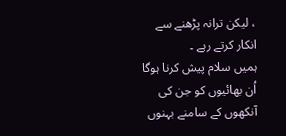، لیکن ترانہ پڑھنے سے انکار کرتے رہے ۔
ہمیں سلام پیش کرنا ہوگا اُن بھائیوں کو جن کی آنکھوں کے سامنے بہنوں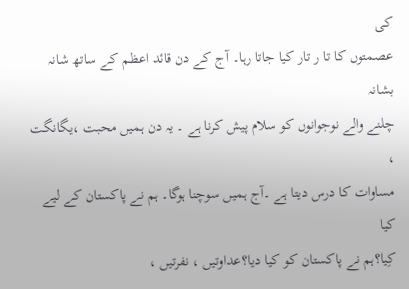کی
عصمتوں کا تا ر تار کیا جاتا رہا۔ آج کے دن قائد اعظم کے ساتھ شانہ بشانہ
چلنے والے نوجوانوں کو سلام پیش کرنا ہے ۔ یہ دن ہمیں محبت ،یگانگت ،
مساوات کا درس دیتا ہے ۔آج ہمیں سوچنا ہوگا۔ ہم نے پاکستان کے لیے کیا
کِیا؟ہم نے پاکستان کو کیا دیا؟عداوتیں ، نفرتیں ،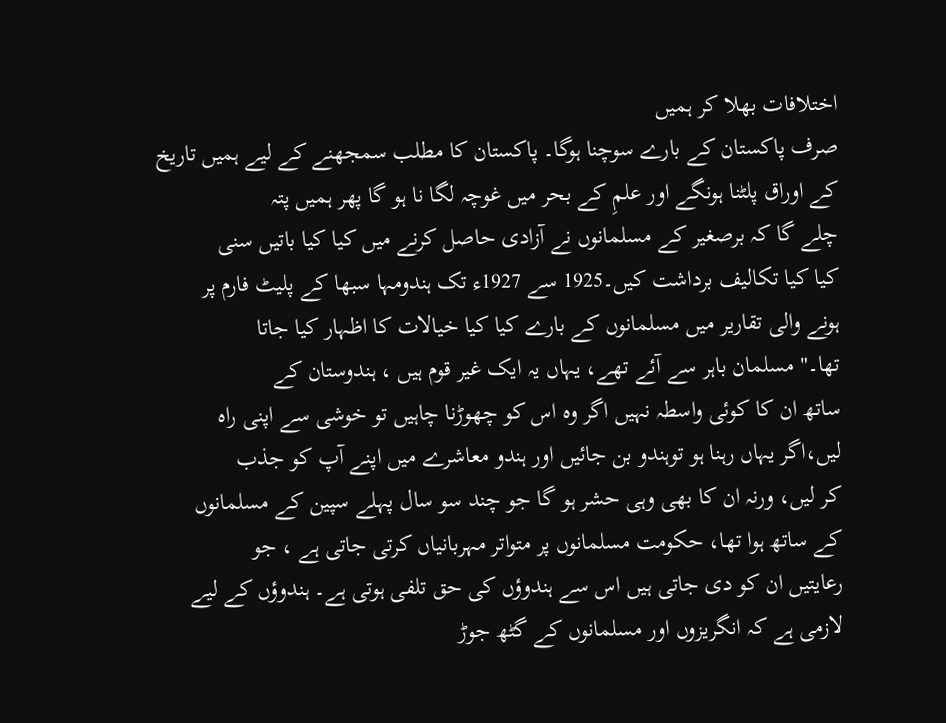اختلافات بھلا کر ہمیں
صرف پاکستان کے بارے سوچنا ہوگا۔ پاکستان کا مطلب سمجھنے کے لیے ہمیں تاریخ
کے اوراق پلٹنا ہونگے اور علمِ کے بحر میں غوچہ لگا نا ہو گا پھر ہمیں پتہ
چلے گا کہ برصغیر کے مسلمانوں نے آزادی حاصل کرنے میں کیا کیا باتیں سنی
کیا کیا تکالیف برداشت کیں۔1925 سے 1927ء تک ہندومہا سبھا کے پلیٹ فارم پر
ہونے والی تقاریر میں مسلمانوں کے بارے کیا کیا خیالات کا اظہار کیا جاتا
تھا۔" مسلمان باہر سے آئے تھے، یہاں یہ ایک غیر قوم ہیں ، ہندوستان کے
ساتھ ان کا کوئی واسطہ نہیں اگر وہ اس کو چھوڑنا چاہیں تو خوشی سے اپنی راہ
لیں،اگر یہاں رہنا ہو توہندو بن جائیں اور ہندو معاشرے میں اپنے آپ کو جذب
کر لیں، ورنہ ان کا بھی وہی حشر ہو گا جو چند سو سال پہلے سپین کے مسلمانوں
کے ساتھ ہوا تھا، حکومت مسلمانوں پر متواتر مہربانیاں کرتی جاتی ہے ، جو
رعایتیں ان کو دی جاتی ہیں اس سے ہندوؤں کی حق تلفی ہوتی ہے۔ ہندوؤں کے لیے
لازمی ہے کہ انگریزوں اور مسلمانوں کے گٹھ جوڑ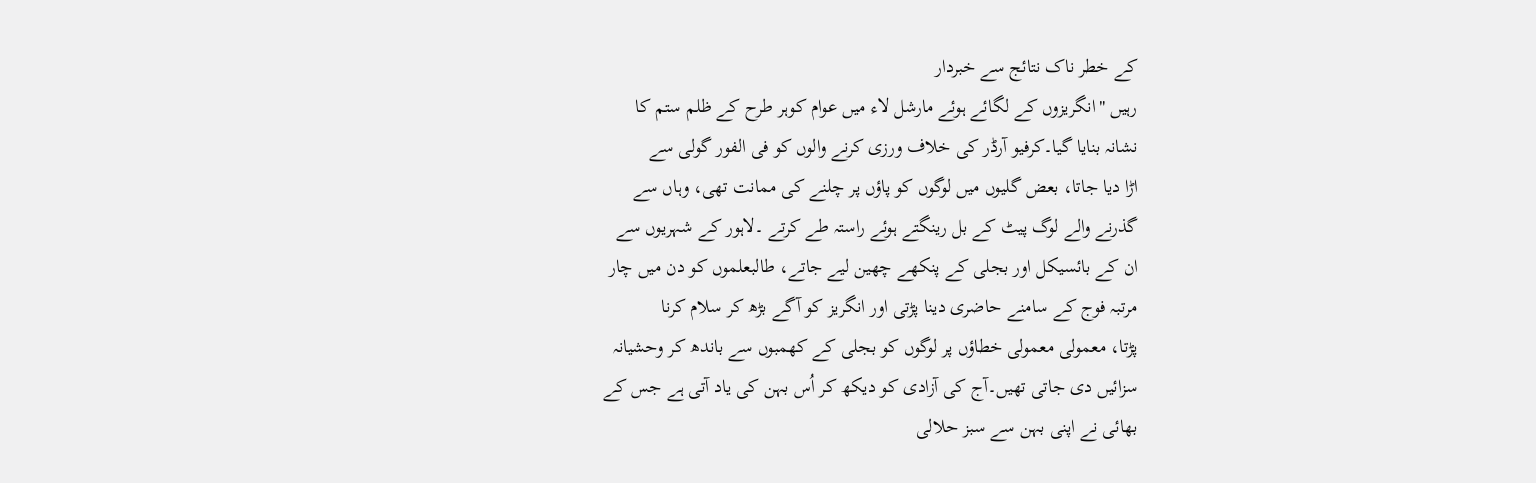کے خطر ناک نتائج سے خبردار
رہیں "انگریزوں کے لگائے ہوئے مارشل لاء میں عوام کوہر طرح کے ظلم ستم کا
نشانہ بنایا گیا۔کرفیو آرڈر کی خلاف ورزی کرنے والوں کو فی الفور گولی سے
اڑا دیا جاتا، بعض گلیوں میں لوگوں کو پاؤں پر چلنے کی ممانت تھی، وہاں سے
گذرنے والے لوگ پیٹ کے بل رینگتے ہوئے راستہ طے کرتے ۔لاہور کے شہریوں سے
ان کے بائسیکل اور بجلی کے پنکھے چھین لیے جاتے، طالبعلموں کو دن میں چار
مرتبہ فوج کے سامنے حاضری دینا پڑتی اور انگریز کو آگے بڑھ کر سلام کرنا
پڑتا، معمولی معمولی خطاؤں پر لوگوں کو بجلی کے کھمبوں سے باندھ کر وحشیانہ
سزائیں دی جاتی تھیں۔آج کی آزادی کو دیکھ کر اُس بہن کی یاد آتی ہے جس کے
بھائی نے اپنی بہن سے سبز حلالی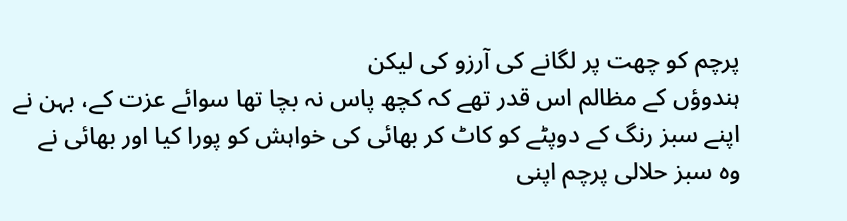پرچم کو چھت پر لگانے کی آرزو کی لیکن
ہندوؤں کے مظالم اس قدر تھے کہ کچھ پاس نہ بچا تھا سوائے عزت کے، بہن نے
اپنے سبز رنگ کے دوپٹے کو کاٹ کر بھائی کی خواہش کو پورا کیا اور بھائی نے
وہ سبز حلالی پرچم اپنی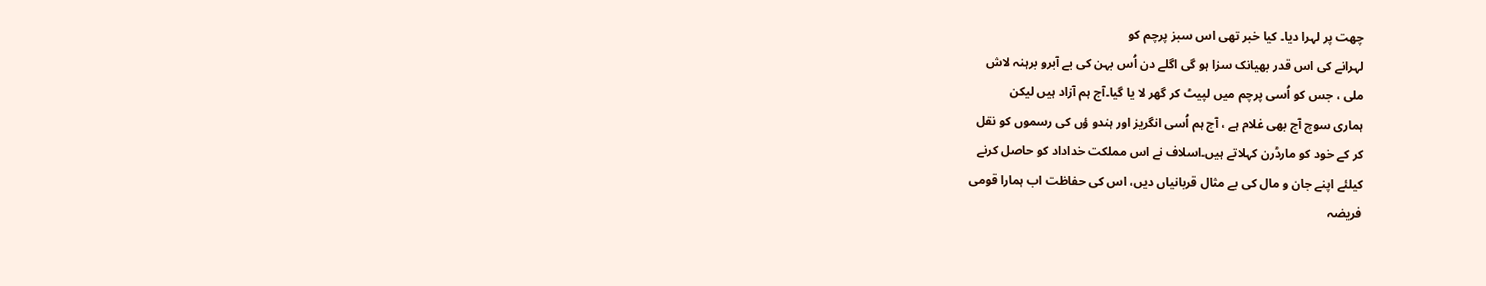چھت پر لہرا دیا۔ کیا خبر تھی اس سبز پرچم کو
لہرانے کی اس قدر بھیانک سزا ہو گی اگلے دن اُس بہن کی بے آبرو برہنہ لاش
ملی ، جس کو اُسی پرچم میں لپیٹ کر گھر لا یا گیا۔آج ہم آزاد ہیں لیکن
ہماری سوچ آج بھی غلام ہے ، آج ہم اُسی انگریز اور ہندو ؤں کی رسموں کو نقل
کر کے خود کو مارڈرن کہلاتے ہیں۔اسلاف نے اس مملکت خداداد کو حاصل کرنے
کیلئے اپنے جان و مال کی بے مثال قربانیاں دیں، اس کی حفاظت اب ہمارا قومی
فریضہ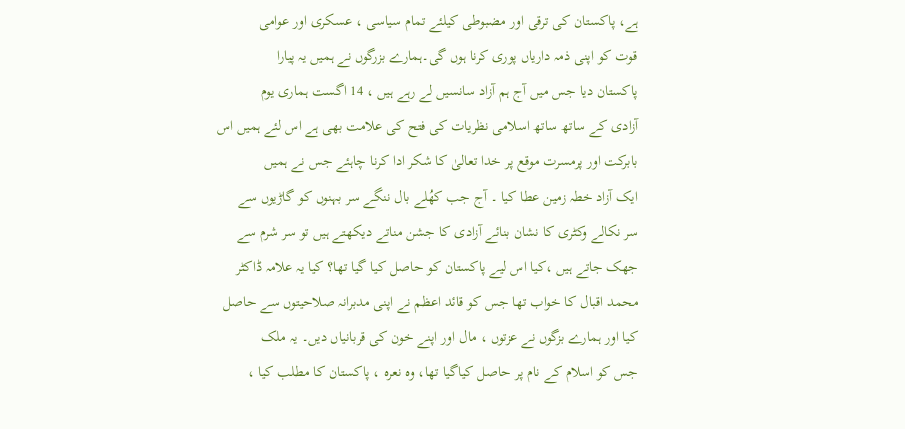ہے، پاکستان کی ترقی اور مضبوطی کیلئے تمام سیاسی ، عسکری اور عوامی
قوت کو اپنی ذمہ داریاں پوری کرنا ہوں گی۔ہمارے بزرگوں نے ہمیں یہ پیارا
پاکستان دیا جس میں آج ہم آزاد سانسیں لے رہے ہیں ، 14 اگست ہماری یوم
آزادی کے ساتھ ساتھ اسلامی نظریات کی فتح کی علامت بھی ہے اس لئے ہمیں اس
بابرکت اور پرمسرت موقع پر خدا تعالیٰ کا شکر ادا کرنا چاہئے جس نے ہمیں
ایک آزاد خطہ زمین عطا کیا ۔ آج جب کھُلے بال ننگے سر بہنوں کو گاڑیوں سے
سر نکالے وکٹری کا نشان بنائے آزادی کا جشن مناتے دیکھتے ہیں تو سر شرم سے
جھک جاتے ہیں ،کیا اس لیے پاکستان کو حاصل کیا گیا تھا؟ کیا یہ علامہ ڈاکٹر
محمد اقبال کا خواب تھا جس کو قائد اعظم نے اپنی مدبرانہ صلاحیتوں سے حاصل
کیا اور ہمارے بزگوں نے عزتوں ، مال اور اپنے خون کی قربانیاں دیں۔ یہ ملک
جس کو اسلام کے نام پر حاصل کیاگیا تھا، وہ نعرہ ، پاکستان کا مطلب کیا ،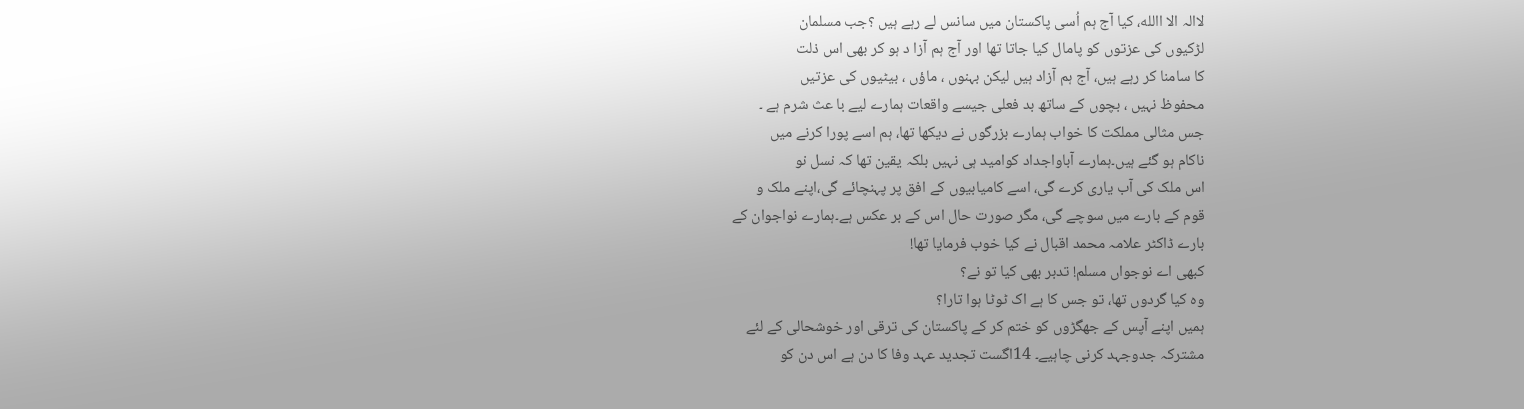لاالہ الا االله، کیا آج ہم اُسی پاکستان میں سانس لے رہے ہیں ؟جب مسلمان
لڑکیوں کی عزتوں کو پامال کیا جاتا تھا اور آج ہم آزا د ہو کر بھی اس ذلت
کا سامنا کر رہے ہیں، آج ہم آزاد ہیں لیکن بہنوں ، ماؤں ، بیٹیوں کی عزتیں
محفوظ نہیں ، بچوں کے ساتھ بد فعلی جیسے واقعات ہمارے لیے با عث شرم ہے ۔
جس مثالی مملکت کا خواب ہمارے بزرگوں نے دیکھا تھا، ہم اسے پورا کرنے میں
ناکام ہو گئے ہیں۔ہمارے آباواجداد کوامید ہی نہیں بلکہ یقین تھا کہ نسل نو
اس ملک کی آب یاری کرے گی، اسے کامیابیوں کے افق پر پہنچائے گی،اپنے ملک و
قوم کے بارے میں سوچے گی، مگر صورت حال اس کے بر عکس ہے۔ہمارے نواجوان کے
بارے ڈاکٹر علامہ محمد اقبال نے کیا خوب فرمایا تھا!
کبھی اے نوجواں مسلم! تدبر بھی کیا تو نے؟
وہ کیا گردوں تھا، تو جس کا ہے اک ٹوٹا ہوا تارا؟
ہمیں اپنے آپس کے جھگڑوں کو ختم کر کے پاکستان کی ترقی اور خوشحالی کے لئے
مشترکہ جدوجہد کرنی چاہیے۔ 14اگست تجدید عہد وفا کا دن ہے اس دن کو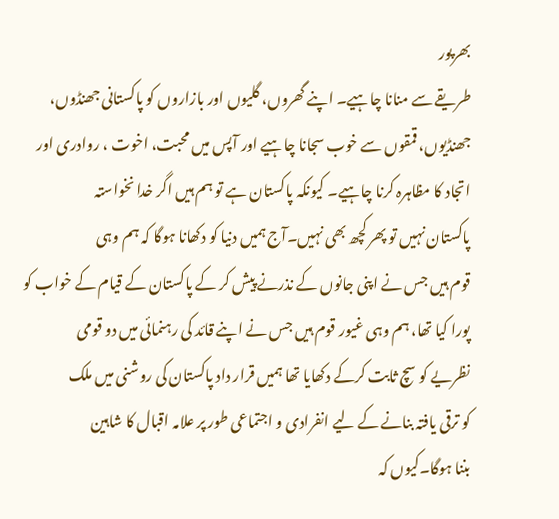بھرپور
طریقے سے منانا چاہیے۔ اپنے گھروں، گلیوں اور بازاروں کو پاکستانی جھنڈوں،
جھنڈیوں، قمقوں سے خوب سجانا چاہیے اور آپس میں محبت، اخوت ، روادری اور
اتجاد کا مظاہرہ کرنا چاہیے۔ کیونکہ پاکستان ہے تو ہم ہیں اگر خدا نخواستہ
پاکستان نہیں تو پھر کچھ بھی نہیں۔آج ہمیں دنیا کو دکھانا ہوگا کہ ہم وہی
قوم ہیں جس نے اپنی جانوں کے نذرنے پیش کر کے پاکستان کے قیام کے خواب کو
پورا کیا تھا، ہم وہی غیور قوم ہیں جس نے اپنے قائد کی رہنمائی میں دو قومی
نظریے کو سچ ثابت کرکے دکھایا تھا ہمیں قرار داد پاکستان کی روشنی میں ملک
کو ترقی یافتہ بنانے کے لیے انفرادی و اجتماعی طور پر علامہ اقبال کا شاہین
بننا ہوگا۔کیوں کہ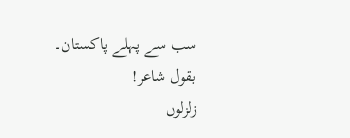سب سے پہلے پاکستان۔
بقول شاعر!
زلزلوں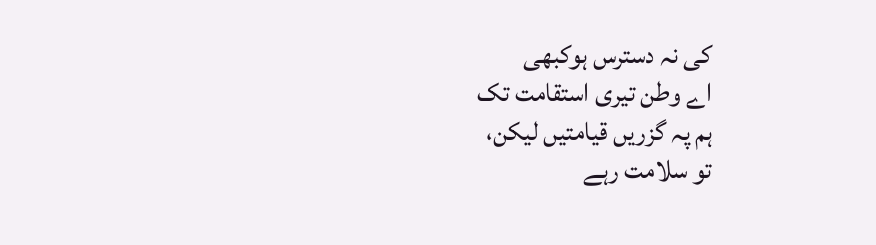کی نہ دسترس ہوکبھی
اے وطن تیری استقامت تک
ہم پہ گزریں قیامتیں لیکن،
تو سلامت رہے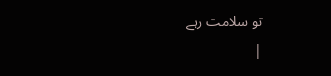تو سلامت رہے
|